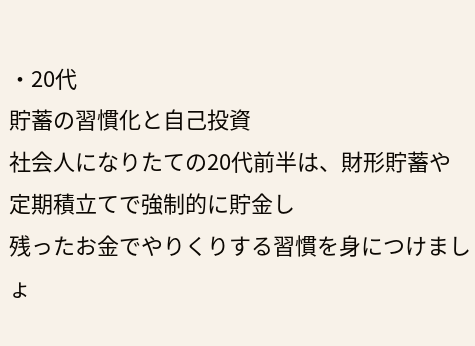・20代
貯蓄の習慣化と自己投資
社会人になりたての20代前半は、財形貯蓄や定期積立てで強制的に貯金し
残ったお金でやりくりする習慣を身につけましょ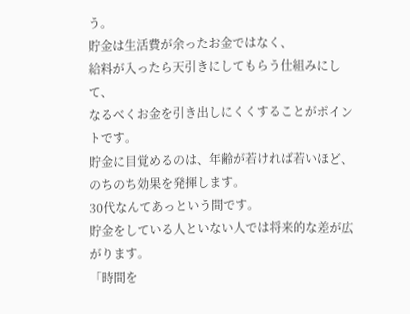う。
貯金は生活費が余ったお金ではなく、
給料が入ったら天引きにしてもらう仕組みにして、
なるべくお金を引き出しにくくすることがポイントです。
貯金に目覚めるのは、年齢が若ければ若いほど、
のちのち効果を発揮します。
30代なんてあっという間です。
貯金をしている人といない人では将来的な差が広がります。
「時間を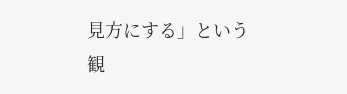見方にする」という観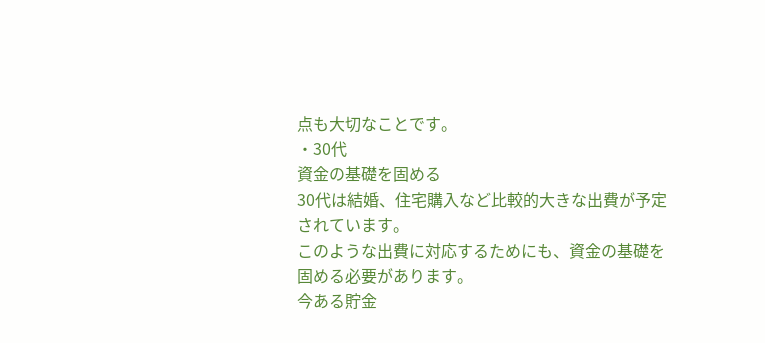点も大切なことです。
・30代
資金の基礎を固める
30代は結婚、住宅購入など比較的大きな出費が予定されています。
このような出費に対応するためにも、資金の基礎を固める必要があります。
今ある貯金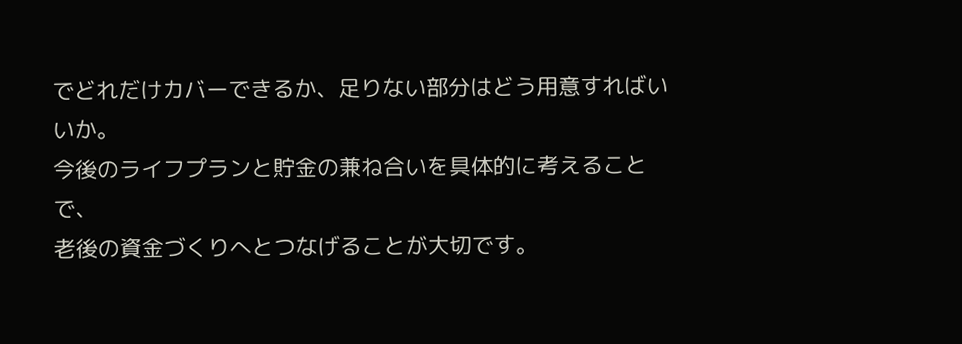でどれだけカバーできるか、足りない部分はどう用意すればいいか。
今後のライフプランと貯金の兼ね合いを具体的に考えることで、
老後の資金づくりへとつなげることが大切です。